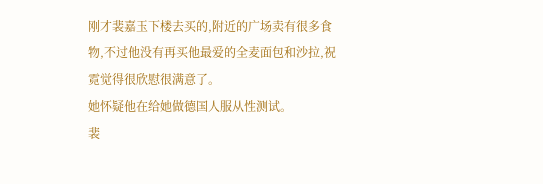刚才裴嘉玉下楼去买的,附近的广场卖有很多食物,不过他没有再买他最爱的全麦面包和沙拉,祝霓觉得很欣慰很满意了。
她怀疑他在给她做德国人服从性测试。
裴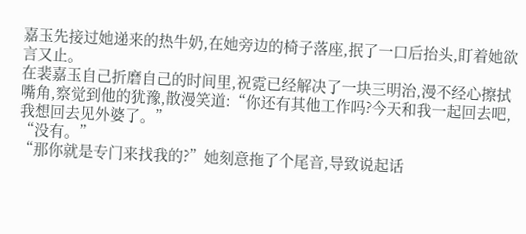嘉玉先接过她递来的热牛奶,在她旁边的椅子落座,抿了一口后抬头,盯着她欲言又止。
在裴嘉玉自己折磨自己的时间里,祝霓已经解决了一块三明治,漫不经心擦拭嘴角,察觉到他的犹豫,散漫笑道:“你还有其他工作吗?今天和我一起回去吧,我想回去见外婆了。”
“没有。”
“那你就是专门来找我的?”她刻意拖了个尾音,导致说起话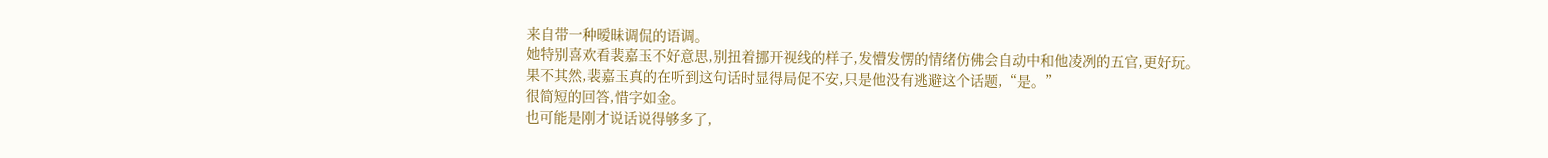来自带一种暧昧调侃的语调。
她特别喜欢看裴嘉玉不好意思,别扭着挪开视线的样子,发懵发愣的情绪仿佛会自动中和他凌冽的五官,更好玩。
果不其然,裴嘉玉真的在听到这句话时显得局促不安,只是他没有逃避这个话题,“是。”
很简短的回答,惜字如金。
也可能是刚才说话说得够多了,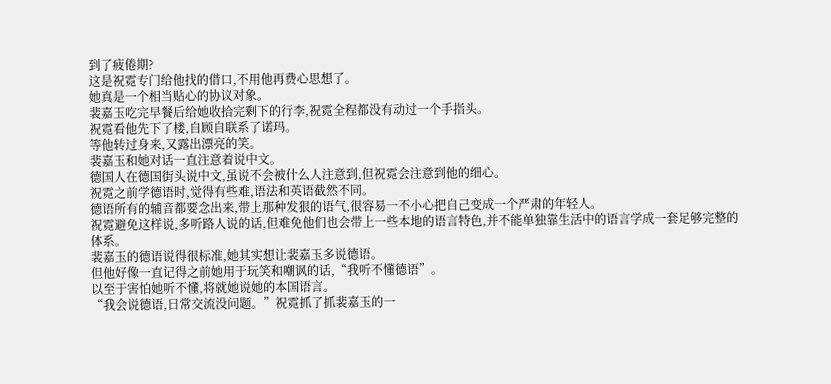到了疲倦期?
这是祝霓专门给他找的借口,不用他再费心思想了。
她真是一个相当贴心的协议对象。
裴嘉玉吃完早餐后给她收拾完剩下的行李,祝霓全程都没有动过一个手指头。
祝霓看他先下了楼,自顾自联系了诺玛。
等他转过身来,又露出漂亮的笑。
裴嘉玉和她对话一直注意着说中文。
德国人在德国街头说中文,虽说不会被什么人注意到,但祝霓会注意到他的细心。
祝霓之前学德语时,觉得有些难,语法和英语截然不同。
德语所有的辅音都要念出来,带上那种发狠的语气,很容易一不小心把自己变成一个严肃的年轻人。
祝霓避免这样说,多听路人说的话,但难免他们也会带上一些本地的语言特色,并不能单独靠生活中的语言学成一套足够完整的体系。
裴嘉玉的德语说得很标准,她其实想让裴嘉玉多说德语。
但他好像一直记得之前她用于玩笑和嘲讽的话,“我听不懂德语”。
以至于害怕她听不懂,将就她说她的本国语言。
“我会说德语,日常交流没问题。”祝霓抓了抓裴嘉玉的一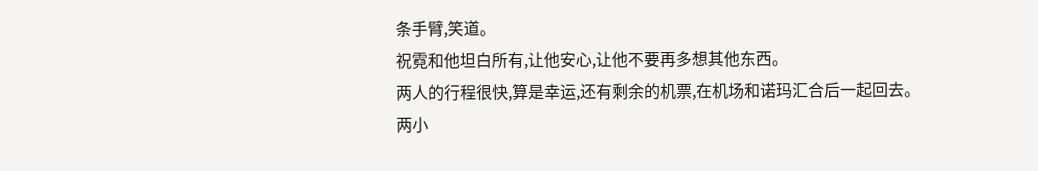条手臂,笑道。
祝霓和他坦白所有,让他安心,让他不要再多想其他东西。
两人的行程很快,算是幸运,还有剩余的机票,在机场和诺玛汇合后一起回去。
两小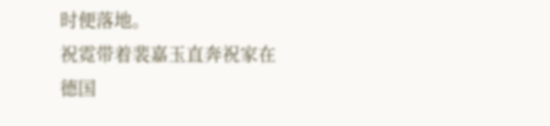时便落地。
祝霓带着裴嘉玉直奔祝家在德国